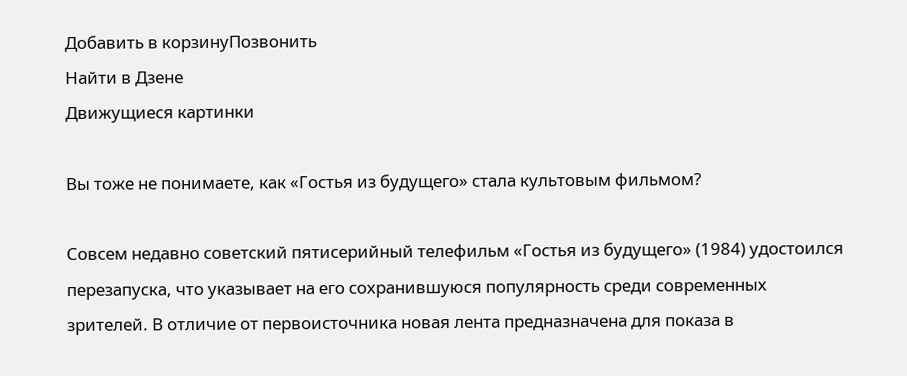Добавить в корзинуПозвонить
Найти в Дзене
Движущиеся картинки

Вы тоже не понимаете, как «Гостья из будущего» стала культовым фильмом?

Совсем недавно советский пятисерийный телефильм «Гостья из будущего» (1984) удостоился перезапуска, что указывает на его сохранившуюся популярность среди современных зрителей. В отличие от первоисточника новая лента предназначена для показа в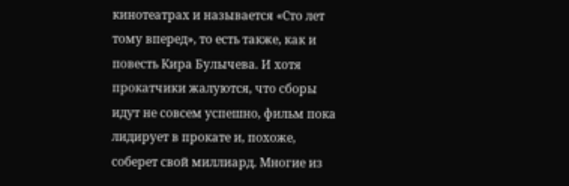кинотеатрах и называется «Сто лет тому вперед», то есть также, как и повесть Кира Булычева. И хотя прокатчики жалуются, что сборы идут не совсем успешно, фильм пока лидирует в прокате и, похоже, соберет свой миллиард. Многие из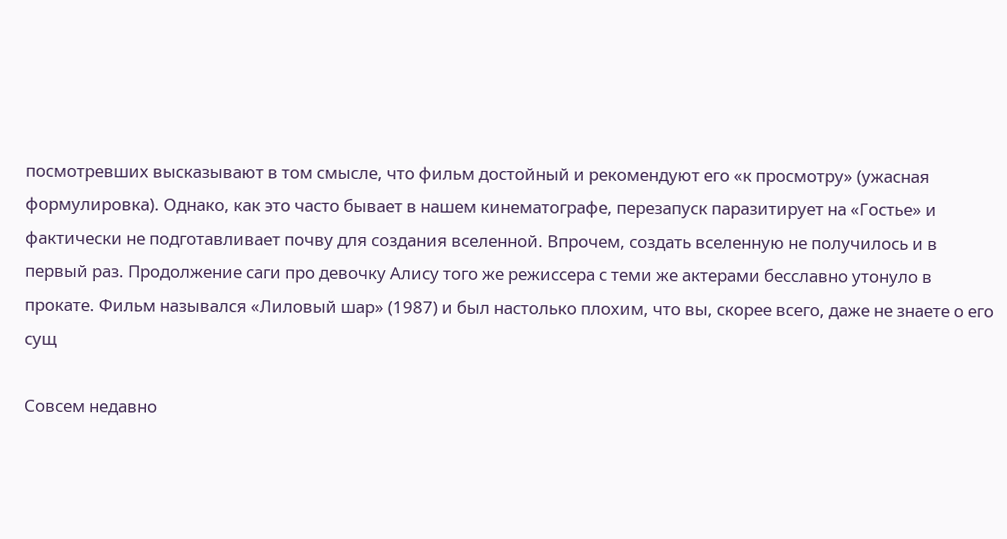посмотревших высказывают в том смысле, что фильм достойный и рекомендуют его «к просмотру» (ужасная формулировка). Однако, как это часто бывает в нашем кинематографе, перезапуск паразитирует на «Гостье» и фактически не подготавливает почву для создания вселенной. Впрочем, создать вселенную не получилось и в первый раз. Продолжение саги про девочку Алису того же режиссера с теми же актерами бесславно утонуло в прокате. Фильм назывался «Лиловый шар» (1987) и был настолько плохим, что вы, скорее всего, даже не знаете о его сущ

Совсем недавно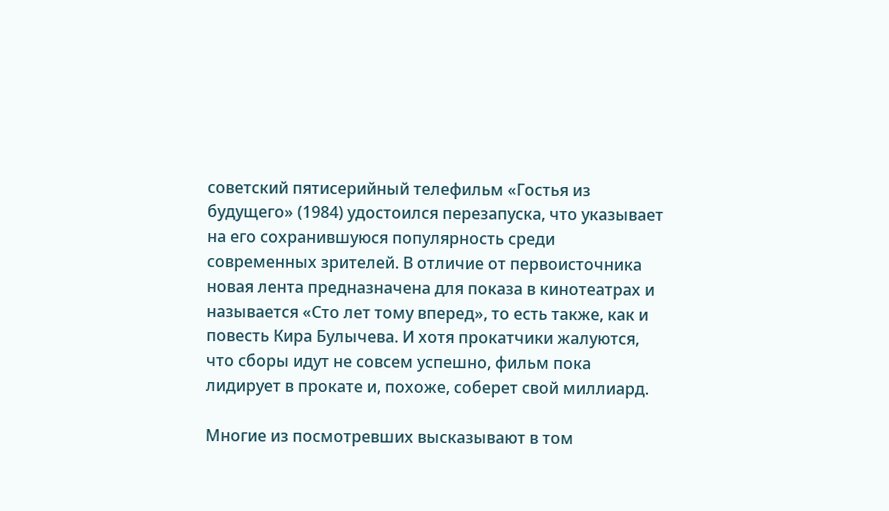советский пятисерийный телефильм «Гостья из будущего» (1984) удостоился перезапуска, что указывает на его сохранившуюся популярность среди современных зрителей. В отличие от первоисточника новая лента предназначена для показа в кинотеатрах и называется «Сто лет тому вперед», то есть также, как и повесть Кира Булычева. И хотя прокатчики жалуются, что сборы идут не совсем успешно, фильм пока лидирует в прокате и, похоже, соберет свой миллиард.

Многие из посмотревших высказывают в том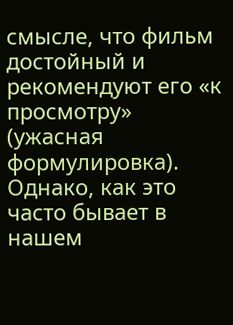смысле, что фильм достойный и рекомендуют его «к просмотру» (ужасная формулировка). Однако, как это часто бывает в нашем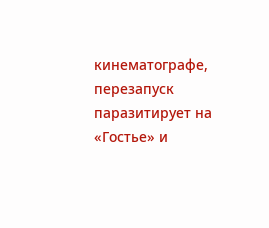кинематографе, перезапуск паразитирует на «Гостье» и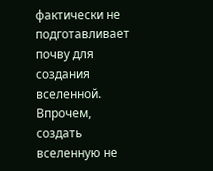фактически не подготавливает почву для создания вселенной. Впрочем, создать вселенную не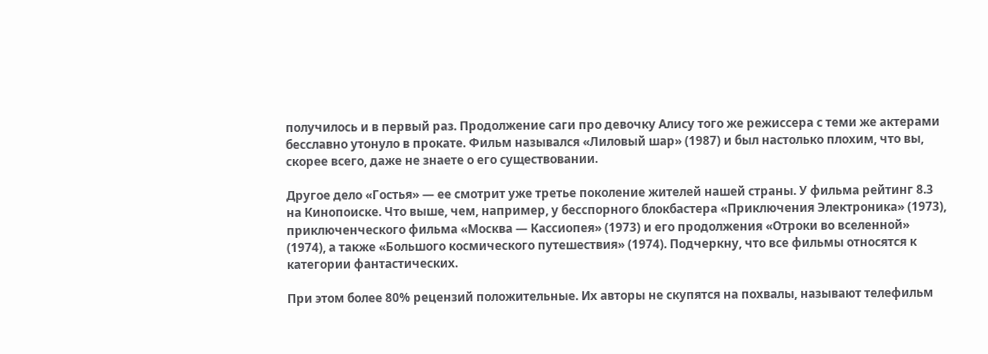получилось и в первый раз. Продолжение саги про девочку Алису того же режиссера с теми же актерами бесславно утонуло в прокате. Фильм назывался «Лиловый шар» (1987) и был настолько плохим, что вы, скорее всего, даже не знаете о его существовании.

Другое дело «Гостья» — ее смотрит уже третье поколение жителей нашей страны. У фильма рейтинг 8.3 на Кинопоиске. Что выше, чем, например, у бесспорного блокбастера «Приключения Электроника» (1973), приключенческого фильма «Москва — Кассиопея» (1973) и его продолжения «Отроки во вселенной» (1974), а также «Большого космического путешествия» (1974). Подчеркну, что все фильмы относятся к категории фантастических.

При этом более 80% рецензий положительные. Их авторы не скупятся на похвалы, называют телефильм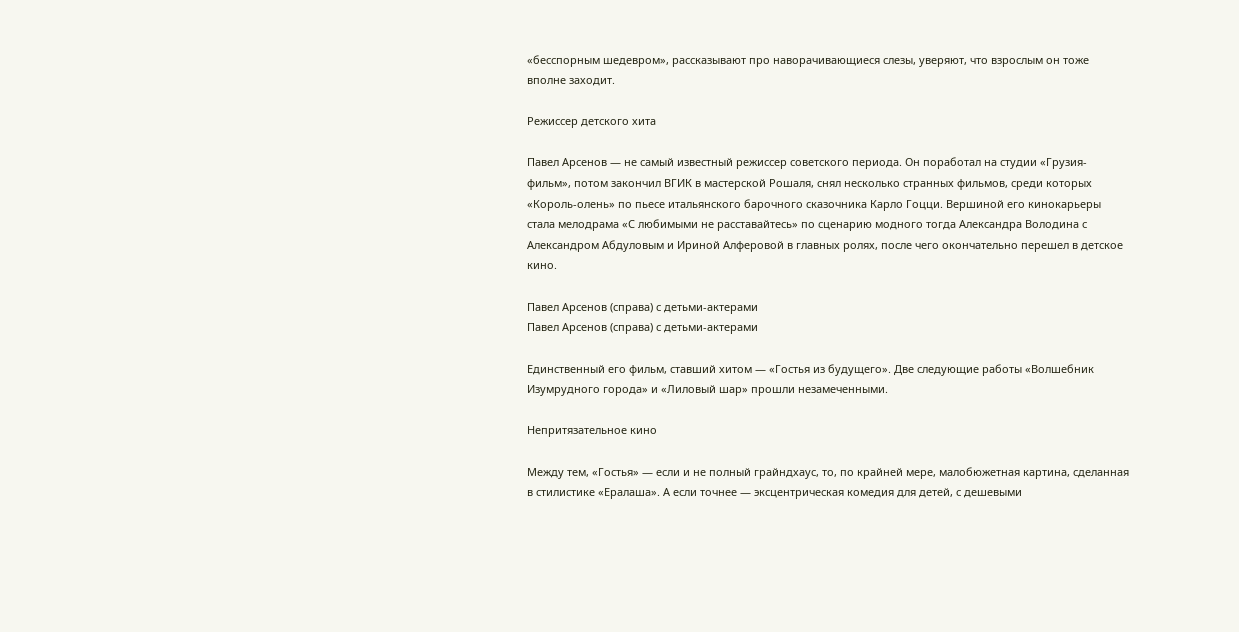«бесспорным шедевром», рассказывают про наворачивающиеся слезы, уверяют, что взрослым он тоже вполне заходит.

Режиссер детского хита

Павел Арсенов — не самый известный режиссер советского периода. Он поработал на студии «Грузия-фильм», потом закончил ВГИК в мастерской Рошаля, снял несколько странных фильмов, среди которых «Король-олень» по пьесе итальянского барочного сказочника Карло Гоцци. Вершиной его кинокарьеры стала мелодрама «С любимыми не расставайтесь» по сценарию модного тогда Александра Володина с Александром Абдуловым и Ириной Алферовой в главных ролях, после чего окончательно перешел в детское кино.

Павел Арсенов (справа) с детьми-актерами
Павел Арсенов (справа) с детьми-актерами

Единственный его фильм, ставший хитом — «Гостья из будущего». Две следующие работы «Волшебник Изумрудного города» и «Лиловый шар» прошли незамеченными.

Непритязательное кино

Между тем, «Гостья» — если и не полный грайндхаус, то, по крайней мере, малобюжетная картина, сделанная в стилистике «Ералаша». А если точнее — эксцентрическая комедия для детей, с дешевыми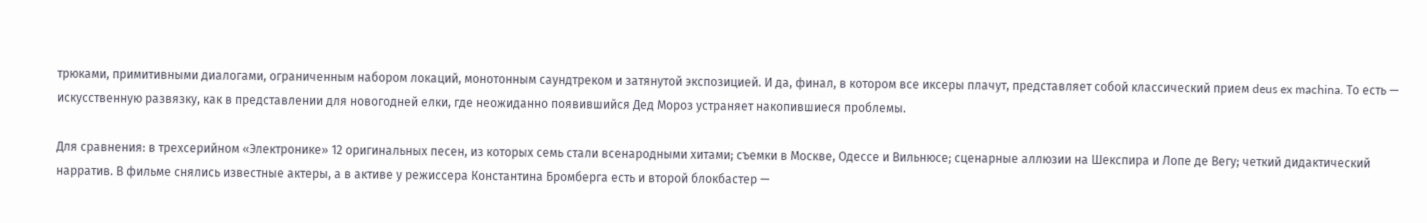трюками, примитивными диалогами, ограниченным набором локаций, монотонным саундтреком и затянутой экспозицией. И да, финал, в котором все иксеры плачут, представляет собой классический прием deus ex machina. То есть — искусственную развязку, как в представлении для новогодней елки, где неожиданно появившийся Дед Мороз устраняет накопившиеся проблемы.

Для сравнения: в трехсерийном «Электронике» 12 оригинальных песен, из которых семь стали всенародными хитами; съемки в Москве, Одессе и Вильнюсе; сценарные аллюзии на Шекспира и Лопе де Вегу; четкий дидактический нарратив. В фильме снялись известные актеры, а в активе у режиссера Константина Бромберга есть и второй блокбастер —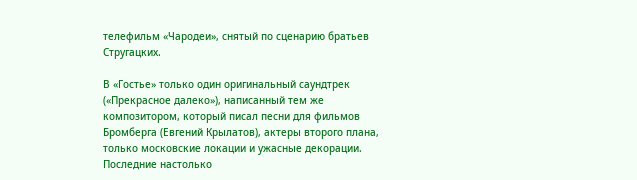телефильм «Чародеи», снятый по сценарию братьев Стругацких.

В «Гостье» только один оригинальный саундтрек («Прекрасное далеко»), написанный тем же композитором, который писал песни для фильмов Бромберга (Евгений Крылатов), актеры второго плана, только московские локации и ужасные декорации. Последние настолько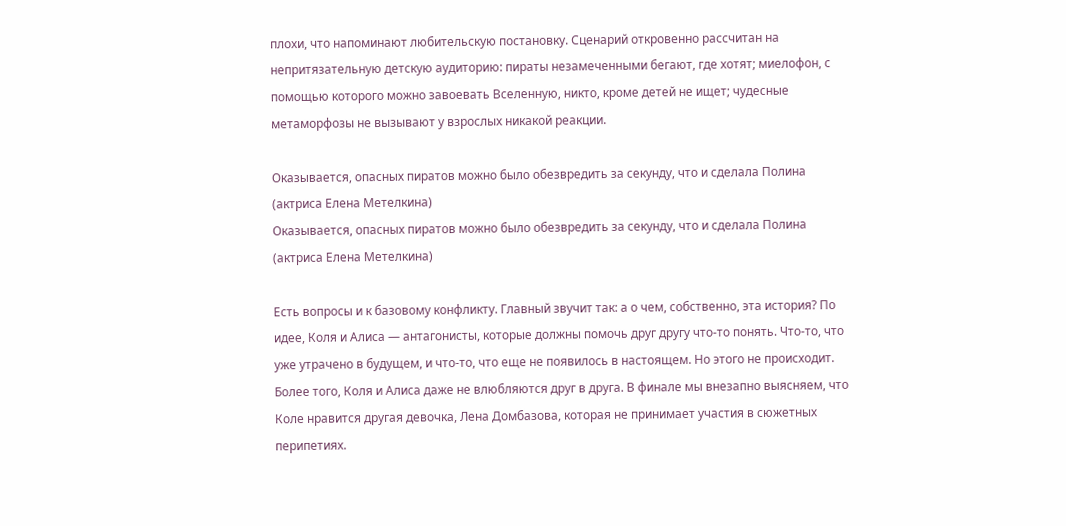плохи, что напоминают любительскую постановку. Сценарий откровенно рассчитан на непритязательную детскую аудиторию: пираты незамеченными бегают, где хотят; миелофон, с помощью которого можно завоевать Вселенную, никто, кроме детей не ищет; чудесные метаморфозы не вызывают у взрослых никакой реакции.

Оказывается, опасных пиратов можно было обезвредить за секунду, что и сделала Полина (актриса Елена Метелкина)
Оказывается, опасных пиратов можно было обезвредить за секунду, что и сделала Полина (актриса Елена Метелкина)

Есть вопросы и к базовому конфликту. Главный звучит так: а о чем, собственно, эта история? По идее, Коля и Алиса — антагонисты, которые должны помочь друг другу что-то понять. Что-то, что уже утрачено в будущем, и что-то, что еще не появилось в настоящем. Но этого не происходит. Более того, Коля и Алиса даже не влюбляются друг в друга. В финале мы внезапно выясняем, что Коле нравится другая девочка, Лена Домбазова, которая не принимает участия в сюжетных перипетиях.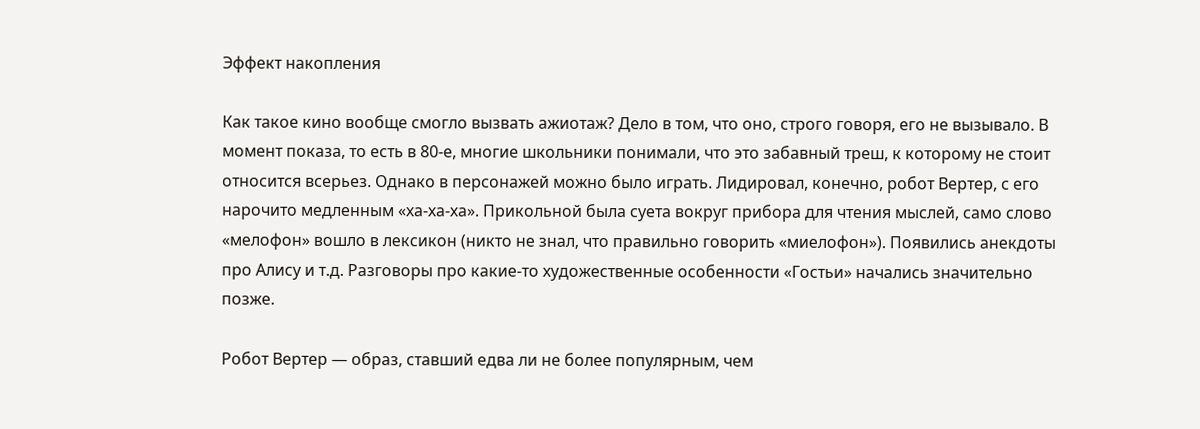Эффект накопления

Как такое кино вообще смогло вызвать ажиотаж? Дело в том, что оно, строго говоря, его не вызывало. В момент показа, то есть в 80-е, многие школьники понимали, что это забавный треш, к которому не стоит относится всерьез. Однако в персонажей можно было играть. Лидировал, конечно, робот Вертер, с его нарочито медленным «ха-ха-ха». Прикольной была суета вокруг прибора для чтения мыслей, само слово «мелофон» вошло в лексикон (никто не знал, что правильно говорить «миелофон»). Появились анекдоты про Алису и т.д. Разговоры про какие-то художественные особенности «Гостьи» начались значительно позже.

Робот Вертер — образ, ставший едва ли не более популярным, чем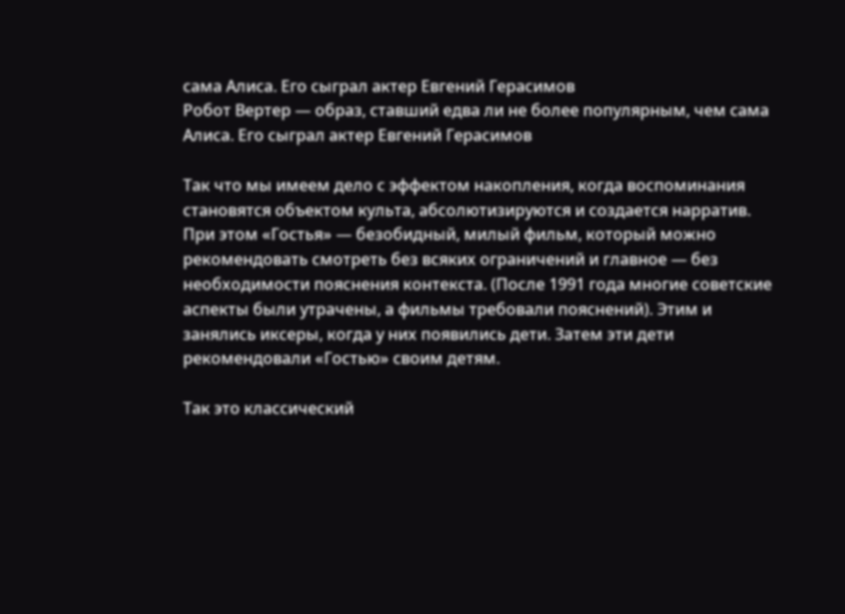сама Алиса. Его сыграл актер Евгений Герасимов
Робот Вертер — образ, ставший едва ли не более популярным, чем сама Алиса. Его сыграл актер Евгений Герасимов

Так что мы имеем дело с эффектом накопления, когда воспоминания становятся объектом культа, абсолютизируются и создается нарратив. При этом «Гостья» — безобидный, милый фильм, который можно рекомендовать смотреть без всяких ограничений и главное — без необходимости пояснения контекста. (После 1991 года многие советские аспекты были утрачены, а фильмы требовали пояснений). Этим и занялись иксеры, когда у них появились дети. Затем эти дети рекомендовали «Гостью» своим детям.

Так это классический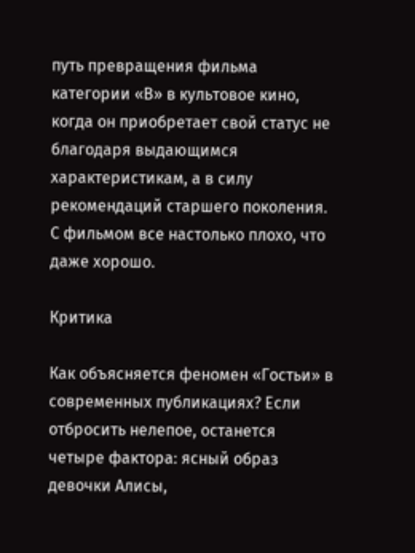путь превращения фильма категории «В» в культовое кино, когда он приобретает свой статус не благодаря выдающимся характеристикам, а в силу рекомендаций старшего поколения. С фильмом все настолько плохо, что даже хорошо.

Критика

Как объясняется феномен «Гостьи» в современных публикациях? Если отбросить нелепое, останется четыре фактора: ясный образ девочки Алисы,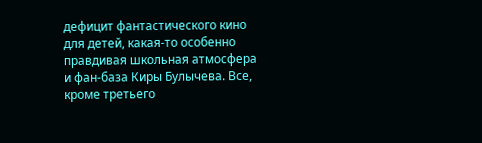дефицит фантастического кино для детей, какая-то особенно правдивая школьная атмосфера и фан-база Киры Булычева. Все, кроме третьего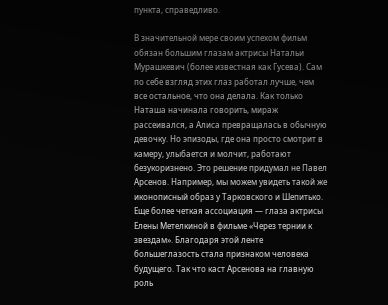пункта, справедливо.

В значительной мере своим успехом фильм обязан большим глазам актрисы Натальи Мурашкевич (более известная как Гусева). Сам по себе взгляд этих глаз работал лучше, чем все остальное, что она делала. Как только Наташа начинала говорить, мираж рассеивался, а Алиса превращалась в обычную девочку. Но эпизоды, где она просто смотрит в камеру, улыбается и молчит, работают безукоризнено. Это решение придумал не Павел Арсенов. Например, мы можем увидеть такой же иконописный образ у Тарковского и Шепитько. Еще более четкая ассоциация — глаза актрисы Елены Метелкиной в фильме «Через тернии к звездам». Благодаря этой ленте большеглазость стала признаком человека будущего. Так что каст Арсенова на главную роль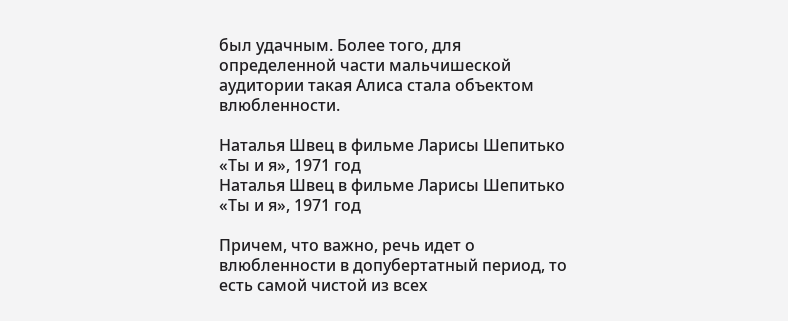был удачным. Более того, для определенной части мальчишеской аудитории такая Алиса стала объектом влюбленности.

Наталья Швец в фильме Ларисы Шепитько «Ты и я», 1971 год
Наталья Швец в фильме Ларисы Шепитько «Ты и я», 1971 год

Причем, что важно, речь идет о влюбленности в допубертатный период, то есть самой чистой из всех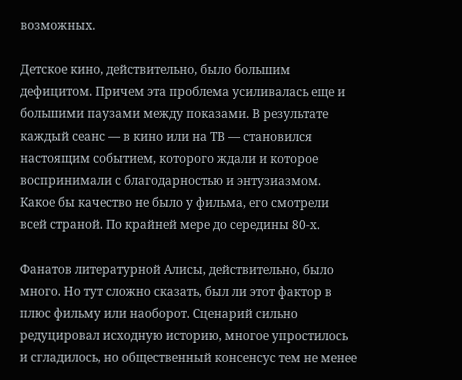возможных.

Детское кино, действительно, было большим дефицитом. Причем эта проблема усиливалась еще и большими паузами между показами. В результате каждый сеанс — в кино или на ТВ — становился настоящим событием, которого ждали и которое воспринимали с благодарностью и энтузиазмом. Какое бы качество не было у фильма, его смотрели всей страной. По крайней мере до середины 80-х.

Фанатов литературной Алисы, действительно, было много. Но тут сложно сказать, был ли этот фактор в плюс фильму или наоборот. Сценарий сильно редуцировал исходную историю, многое упростилось и сгладилось, но общественный консенсус тем не менее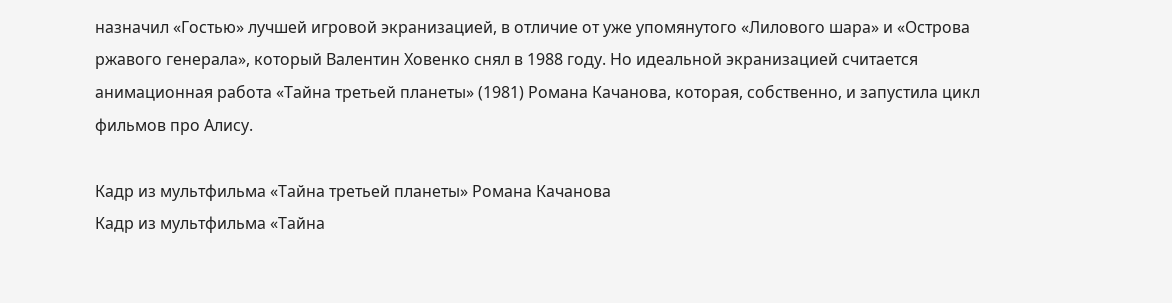назначил «Гостью» лучшей игровой экранизацией, в отличие от уже упомянутого «Лилового шара» и «Острова ржавого генерала», который Валентин Ховенко снял в 1988 году. Но идеальной экранизацией считается анимационная работа «Тайна третьей планеты» (1981) Романа Качанова, которая, собственно, и запустила цикл фильмов про Алису.

Кадр из мультфильма «Тайна третьей планеты» Романа Качанова
Кадр из мультфильма «Тайна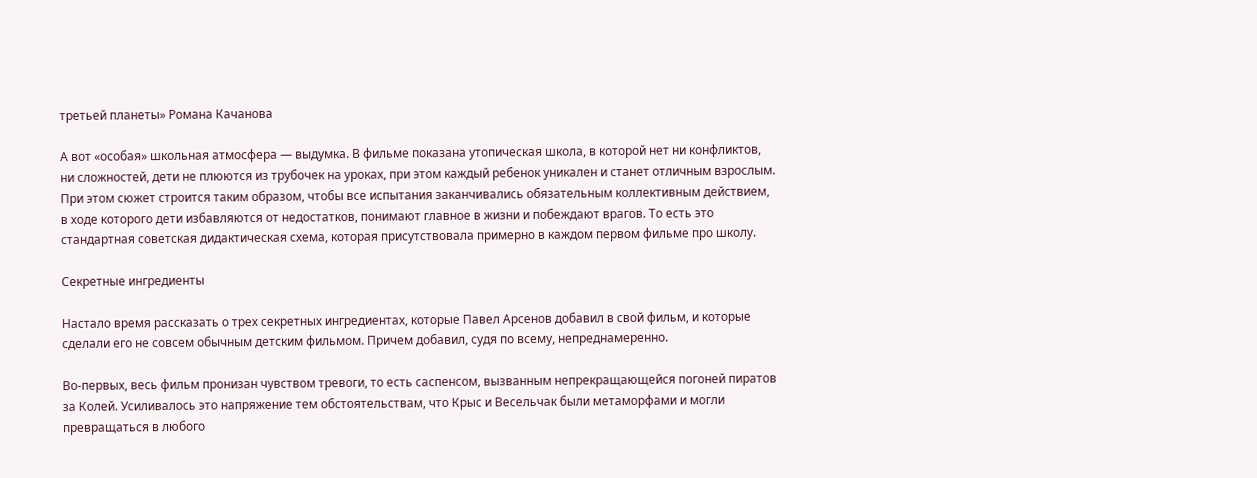третьей планеты» Романа Качанова

А вот «особая» школьная атмосфера — выдумка. В фильме показана утопическая школа, в которой нет ни конфликтов, ни сложностей, дети не плюются из трубочек на уроках, при этом каждый ребенок уникален и станет отличным взрослым. При этом сюжет строится таким образом, чтобы все испытания заканчивались обязательным коллективным действием, в ходе которого дети избавляются от недостатков, понимают главное в жизни и побеждают врагов. То есть это стандартная советская дидактическая схема, которая присутствовала примерно в каждом первом фильме про школу.

Секретные ингредиенты

Настало время рассказать о трех секретных ингредиентах, которые Павел Арсенов добавил в свой фильм, и которые сделали его не совсем обычным детским фильмом. Причем добавил, судя по всему, непреднамеренно.

Во-первых, весь фильм пронизан чувством тревоги, то есть саспенсом, вызванным непрекращающейся погоней пиратов за Колей. Усиливалось это напряжение тем обстоятельствам, что Крыс и Весельчак были метаморфами и могли превращаться в любого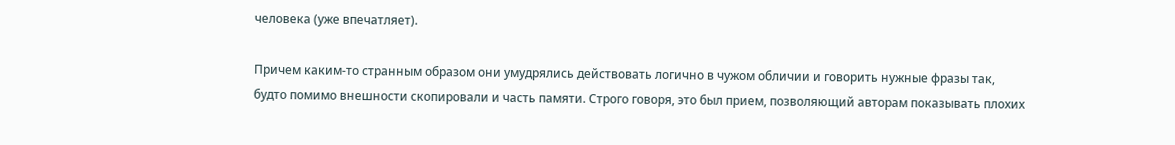человека (уже впечатляет).

Причем каким-то странным образом они умудрялись действовать логично в чужом обличии и говорить нужные фразы так, будто помимо внешности скопировали и часть памяти. Строго говоря, это был прием, позволяющий авторам показывать плохих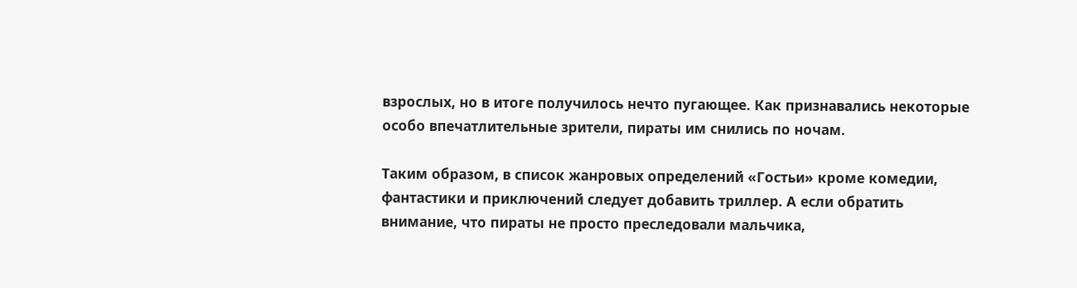взрослых, но в итоге получилось нечто пугающее. Как признавались некоторые особо впечатлительные зрители, пираты им снились по ночам.

Таким образом, в список жанровых определений «Гостьи» кроме комедии, фантастики и приключений следует добавить триллер. А если обратить внимание, что пираты не просто преследовали мальчика,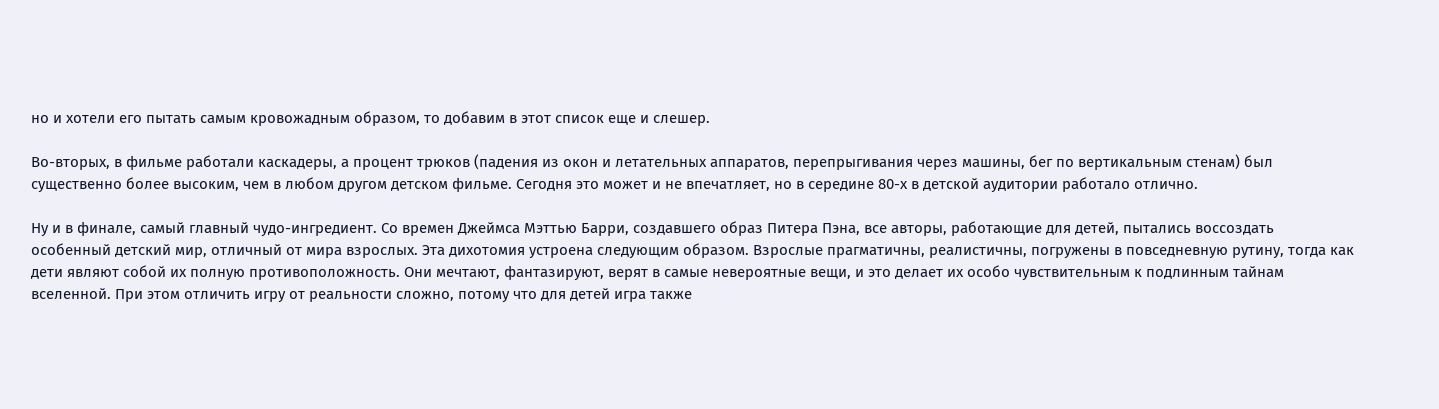но и хотели его пытать самым кровожадным образом, то добавим в этот список еще и слешер.

Во-вторых, в фильме работали каскадеры, а процент трюков (падения из окон и летательных аппаратов, перепрыгивания через машины, бег по вертикальным стенам) был существенно более высоким, чем в любом другом детском фильме. Сегодня это может и не впечатляет, но в середине 80-х в детской аудитории работало отлично.

Ну и в финале, самый главный чудо-ингредиент. Со времен Джеймса Мэттью Барри, создавшего образ Питера Пэна, все авторы, работающие для детей, пытались воссоздать особенный детский мир, отличный от мира взрослых. Эта дихотомия устроена следующим образом. Взрослые прагматичны, реалистичны, погружены в повседневную рутину, тогда как дети являют собой их полную противоположность. Они мечтают, фантазируют, верят в самые невероятные вещи, и это делает их особо чувствительным к подлинным тайнам вселенной. При этом отличить игру от реальности сложно, потому что для детей игра также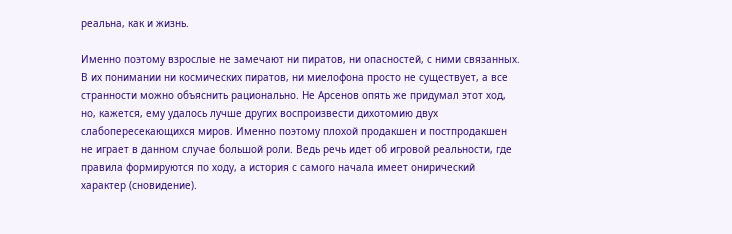реальна, как и жизнь.

Именно поэтому взрослые не замечают ни пиратов, ни опасностей, с ними связанных. В их понимании ни космических пиратов, ни миелофона просто не существует, а все странности можно объяснить рационально. Не Арсенов опять же придумал этот ход, но, кажется, ему удалось лучше других воспроизвести дихотомию двух слабопересекающихся миров. Именно поэтому плохой продакшен и постпродакшен не играет в данном случае большой роли. Ведь речь идет об игровой реальности, где правила формируются по ходу, а история с самого начала имеет онирический характер (сновидение).